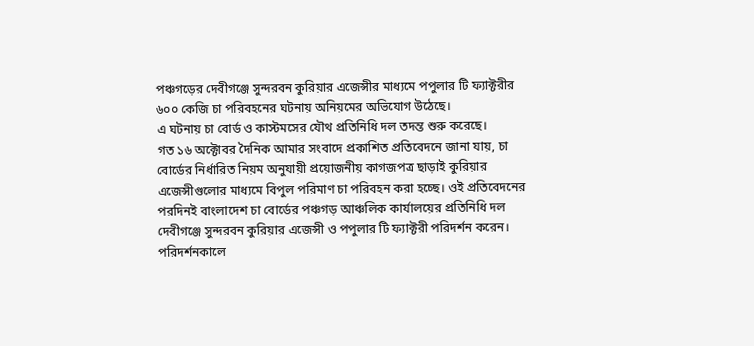পঞ্চগড়ের দেবীগঞ্জে সুন্দরবন কুরিয়ার এজেন্সীর মাধ্যমে পপুলার টি ফ্যাক্টরীর ৬০০ কেজি চা পরিবহনের ঘটনায় অনিয়মের অভিযোগ উঠেছে।
এ ঘটনায় চা বোর্ড ও কাস্টমসের যৌথ প্রতিনিধি দল তদন্ত শুরু করেছে।
গত ১৬ অক্টোবর দৈনিক আমার সংবাদে প্রকাশিত প্রতিবেদনে জানা যায়, চা বোর্ডের নির্ধারিত নিয়ম অনুযায়ী প্রয়োজনীয় কাগজপত্র ছাড়াই কুরিয়ার এজেন্সীগুলোর মাধ্যমে বিপুল পরিমাণ চা পরিবহন করা হচ্ছে। ওই প্রতিবেদনের পরদিনই বাংলাদেশ চা বোর্ডের পঞ্চগড় আঞ্চলিক কার্যালয়ের প্রতিনিধি দল দেবীগঞ্জে সুন্দরবন কুরিয়ার এজেন্সী ও পপুলার টি ফ্যাক্টরী পরিদর্শন করেন।
পরিদর্শনকালে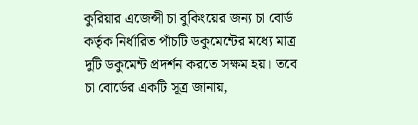কুরিয়ার এজেন্সী চা বুকিংয়ের জন্য চা বোর্ড কর্তৃক নির্ধারিত পাঁচটি ডকুমেন্টের মধ্যে মাত্র দুটি ডকুমেন্ট প্রদর্শন করতে সক্ষম হয়। তবে চা বোর্ডের একটি সূত্র জানায়,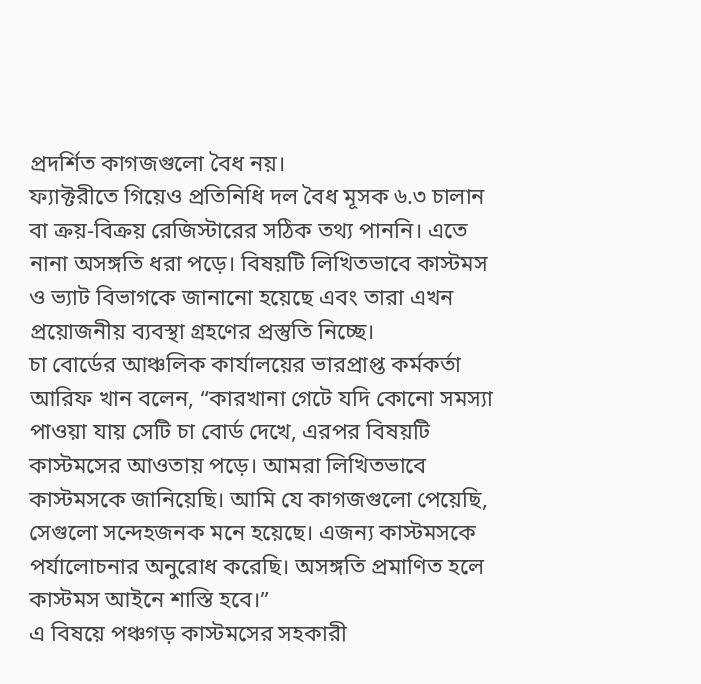প্রদর্শিত কাগজগুলো বৈধ নয়।
ফ্যাক্টরীতে গিয়েও প্রতিনিধি দল বৈধ মূসক ৬.৩ চালান বা ক্রয়-বিক্রয় রেজিস্টারের সঠিক তথ্য পাননি। এতে নানা অসঙ্গতি ধরা পড়ে। বিষয়টি লিখিতভাবে কাস্টমস ও ভ্যাট বিভাগকে জানানো হয়েছে এবং তারা এখন প্রয়োজনীয় ব্যবস্থা গ্রহণের প্রস্তুতি নিচ্ছে।
চা বোর্ডের আঞ্চলিক কার্যালয়ের ভারপ্রাপ্ত কর্মকর্তা আরিফ খান বলেন, “কারখানা গেটে যদি কোনো সমস্যা পাওয়া যায় সেটি চা বোর্ড দেখে, এরপর বিষয়টি কাস্টমসের আওতায় পড়ে। আমরা লিখিতভাবে কাস্টমসকে জানিয়েছি। আমি যে কাগজগুলো পেয়েছি, সেগুলো সন্দেহজনক মনে হয়েছে। এজন্য কাস্টমসকে পর্যালোচনার অনুরোধ করেছি। অসঙ্গতি প্রমাণিত হলে কাস্টমস আইনে শাস্তি হবে।”
এ বিষয়ে পঞ্চগড় কাস্টমসের সহকারী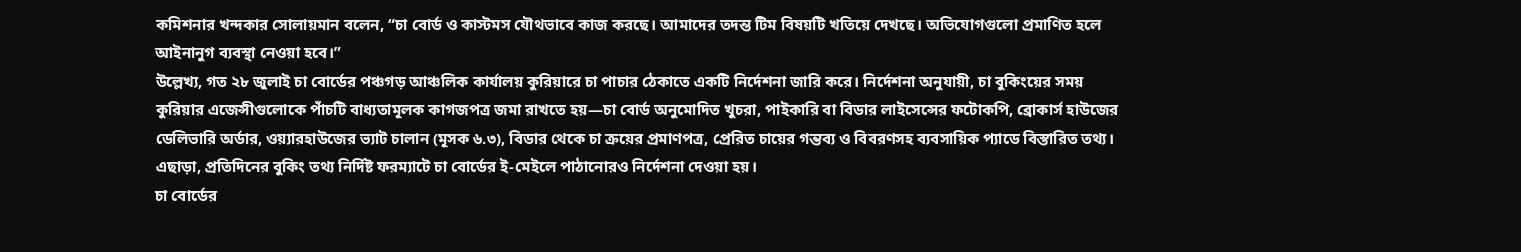কমিশনার খন্দকার সোলায়মান বলেন, “চা বোর্ড ও কাস্টমস যৌথভাবে কাজ করছে। আমাদের তদন্ত টিম বিষয়টি খতিয়ে দেখছে। অভিযোগগুলো প্রমাণিত হলে আইনানুগ ব্যবস্থা নেওয়া হবে।”
উল্লেখ্য, গত ২৮ জুলাই চা বোর্ডের পঞ্চগড় আঞ্চলিক কার্যালয় কুরিয়ারে চা পাচার ঠেকাতে একটি নির্দেশনা জারি করে। নির্দেশনা অনুযায়ী, চা বুকিংয়ের সময় কুরিয়ার এজেন্সীগুলোকে পাঁচটি বাধ্যতামূলক কাগজপত্র জমা রাখতে হয়—চা বোর্ড অনুমোদিত খুচরা, পাইকারি বা বিডার লাইসেন্সের ফটোকপি, ব্রোকার্স হাউজের ডেলিভারি অর্ডার, ওয়্যারহাউজের ভ্যাট চালান (মূসক ৬.৩), বিডার থেকে চা ক্রয়ের প্রমাণপত্র, প্রেরিত চায়ের গন্তব্য ও বিবরণসহ ব্যবসায়িক প্যাডে বিস্তারিত তথ্য। এছাড়া, প্রতিদিনের বুকিং তথ্য নির্দিষ্ট ফরম্যাটে চা বোর্ডের ই-মেইলে পাঠানোরও নির্দেশনা দেওয়া হয়।
চা বোর্ডের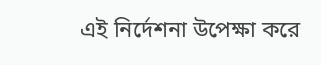এই নির্দেশনা উপেক্ষা করে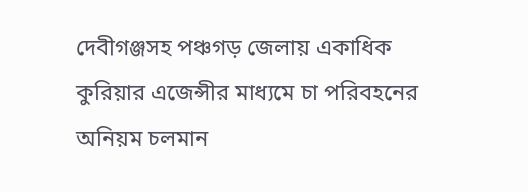দেবীগঞ্জসহ পঞ্চগড় জেলায় একাধিক কুরিয়ার এজেন্সীর মাধ্যমে চা পরিবহনের অনিয়ম চলমান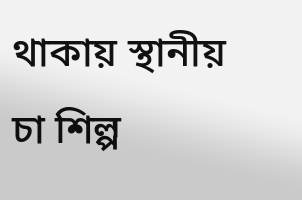থাকায় স্থানীয় চা শিল্প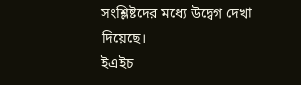সংশ্লিষ্টদের মধ্যে উদ্বেগ দেখা দিয়েছে।
ইএইচ